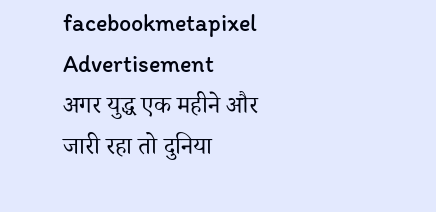facebookmetapixel
Advertisement
अगर युद्ध एक महीने और जारी रहा तो दुनिया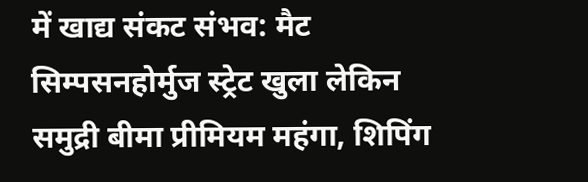में खाद्य संकट संभव: मैट सिम्पसनहोर्मुज स्ट्रेट खुला लेकिन समुद्री बीमा प्रीमियम महंगा, शिपिंग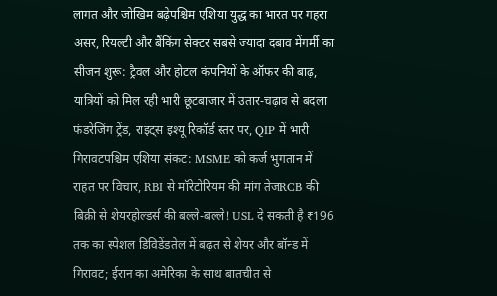लागत और जोखिम बढ़ेपश्चिम एशिया युद्ध का भारत पर गहरा असर, रियल्टी और बैंकिंग सेक्टर सबसे ज्यादा दबाव मेंगर्मी का सीजन शुरू: ट्रैवल और होटल कंपनियों के ऑफर की बाढ़, यात्रियों को मिल रही भारी छूटबाजार में उतार-चढ़ाव से बदला फंडरेजिंग ट्रेंड, राइट्स इश्यू रिकॉर्ड स्तर पर, QIP में भारी गिरावटपश्चिम एशिया संकट: MSME को कर्ज भुगतान में राहत पर विचार, RBI से मॉरेटोरियम की मांग तेजRCB की बिक्री से शेयरहोल्डर्स की बल्ले-बल्ले! USL दे सकती है ₹196 तक का स्पेशल डिविडेंडतेल में बढ़त से शेयर और बॉन्ड में गिरावट; ईरान का अमेरिका के साथ बातचीत से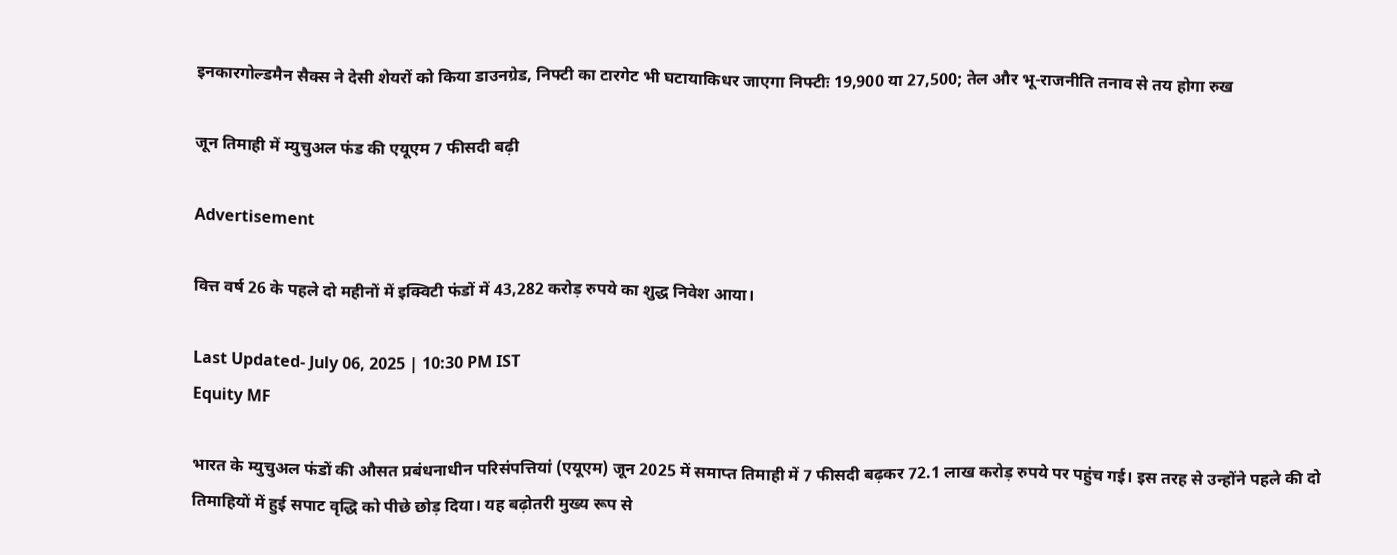इनकारगोल्डमैन सैक्स ने देसी शेयरों को किया डाउनग्रेड, निफ्टी का टारगेट भी घटायाकिधर जाएगा निफ्टीः 19,900 या 27,500; तेल और भू-राजनीति तनाव से तय होगा रुख

जून तिमाही में म्युचुअल फंड की एयूएम 7 फीसदी बढ़ी

Advertisement

वित्त वर्ष 26 के पहले दो महीनों में इक्विटी फंडों में 43,282 करोड़ रुपये का शुद्ध निवेश आया।

Last Updated- July 06, 2025 | 10:30 PM IST
Equity MF

भारत के म्युचुअल फंडों की औसत प्रबंधनाधीन परिसंपत्तियां (एयूएम) जून 2025 में समाप्त तिमाही में 7 फीसदी बढ़कर 72.1 लाख करोड़ रुपये पर पहुंच गई। इस तरह से उन्होंने पहले की दो तिमाहियों में हुई सपाट वृद्धि को पीछे छोड़ दिया। यह बढ़ोतरी मुख्य रूप से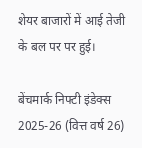शेयर बाजारों में आई तेजी के बल पर पर हुई।

बेंचमार्क निफ्टी इंडेक्स 2025-26 (वित्त वर्ष 26)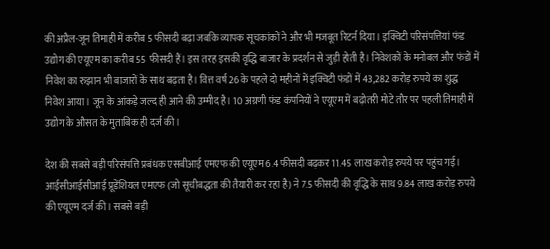की अप्रैल-जून तिमाही में करीब 5 फीसदी बढ़ा जबकि व्यापक सूचकांकों ने और भी मजबूत रिटर्न दिया। इक्विटी परिसंपत्तियां फंड उद्योग की एयूएम का करीब 55 फीसदी हैं। इस तरह इसकी वृद्धि बाजार के प्रदर्शन से जुड़ी होती है। निवेशकों के मनोबल और फंडों में निवेश का रुझान भी बाजारों के साथ बढ़ता है। वित्त वर्ष 26 के पहले दो महीनों में इक्विटी फंडों में 43,282 करोड़ रुपये का शुद्ध निवेश आया। जून के आंकड़े जल्द ही आने की उम्मीद है। 10 अग्रणी फंड कंपनियों ने एयूएम में बढ़ोतरी मोटे तौर पर पहली तिमाही में उद्योग के औसत के मुताबिक ही दर्ज की।

देश की सबसे बड़ी परिसंपत्ति प्रबंधक एसबीआई एमएफ की एयूएम 6.4 फीसदी बढ़कर 11.45 लाख करोड़ रुपये पर पहुंच गई। आईसीआईसीआई प्रूडेंशियल एमएफ (जो सूचीबद्धता की तैयारी कर रहा है) ने 7.5 फीसदी की वृद्धि के साथ 9.84 लाख करोड़ रुपये की एयूएम दर्ज की। सबसे बड़ी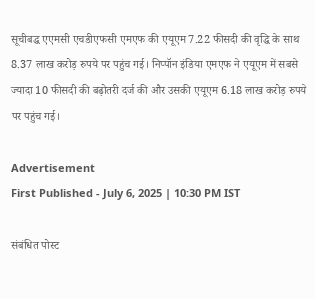सूचीबद्ध एएमसी एचडीएफसी एमएफ की एयूएम 7.22 फीसदी की वृद्धि के साथ 8.37 लाख करोड़ रुपये पर पहुंच गई। निप्पॉन इंडिया एमएफ ने एयूएम में सबसे ज्यादा 10 फीसदी की बढ़ोतरी दर्ज की और उसकी एयूएम 6.18 लाख करोड़ रुपये पर पहुंच गई।

Advertisement
First Published - July 6, 2025 | 10:30 PM IST

संबंधित पोस्ट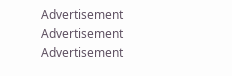Advertisement
Advertisement
Advertisement